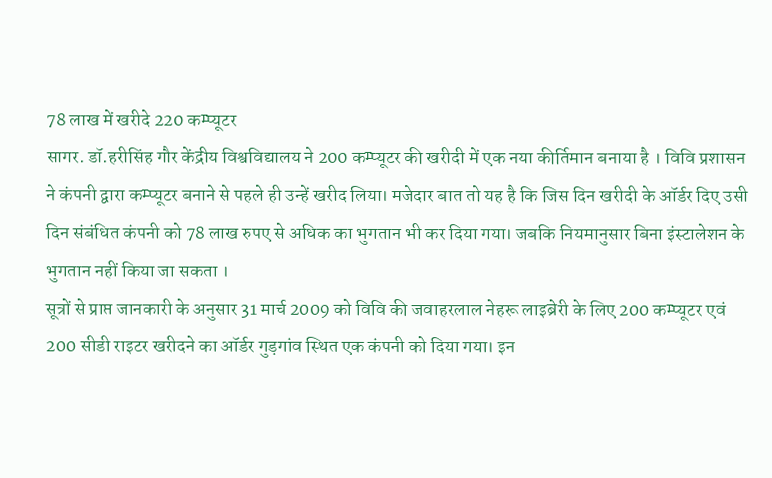78 लाख में खरीदे 220 कम्प्यूटर
सागर. डॉ.हरीसिंह गौर केंद्रीय विश्वविद्यालय ने 200 कम्प्यूटर की खरीदी में एक नया कीर्तिमान बनाया है । विवि प्रशासन ने कंपनी द्वारा कम्प्यूटर बनाने से पहले ही उन्हें खरीद लिया। मजेदार बात तो यह है कि जिस दिन खरीदी के ऑर्डर दिए उसी दिन संबंधित कंपनी को 78 लाख रुपए से अधिक का भुगतान भी कर दिया गया। जबकि नियमानुसार बिना इंस्टालेशन के भुगतान नहीं किया जा सकता ।
सूत्रों से प्राप्त जानकारी के अनुसार 31 मार्च 2009 को विवि की जवाहरलाल नेहरू लाइब्रेरी के लिए 200 कम्प्यूटर एवं 200 सीडी राइटर खरीदने का ऑर्डर गुड़गांव स्थित एक कंपनी को दिया गया। इन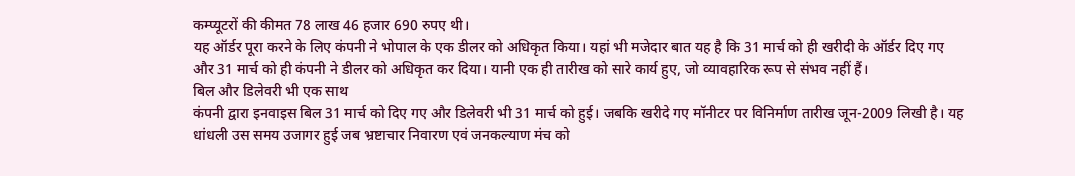कम्प्यूटरों की कीमत 78 लाख 46 हजार 690 रुपए थी।
यह ऑर्डर पूरा करने के लिए कंपनी ने भोपाल के एक डीलर को अधिकृत किया। यहां भी मजेदार बात यह है कि 31 मार्च को ही खरीदी के ऑर्डर दिए गए और 31 मार्च को ही कंपनी ने डीलर को अधिकृत कर दिया। यानी एक ही तारीख को सारे कार्य हुए, जो व्यावहारिक रूप से संभव नहीं हैं।
बिल और डिलेवरी भी एक साथ
कंपनी द्वारा इनवाइस बिल 31 मार्च को दिए गए और डिलेवरी भी 31 मार्च को हुई। जबकि खरीदे गए मॉनीटर पर विनिर्माण तारीख जून-2009 लिखी है। यह धांधली उस समय उजागर हुई जब भ्रष्टाचार निवारण एवं जनकल्याण मंच को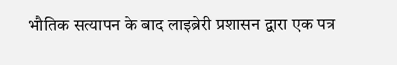भौतिक सत्यापन के बाद लाइब्रेरी प्रशासन द्वारा एक पत्र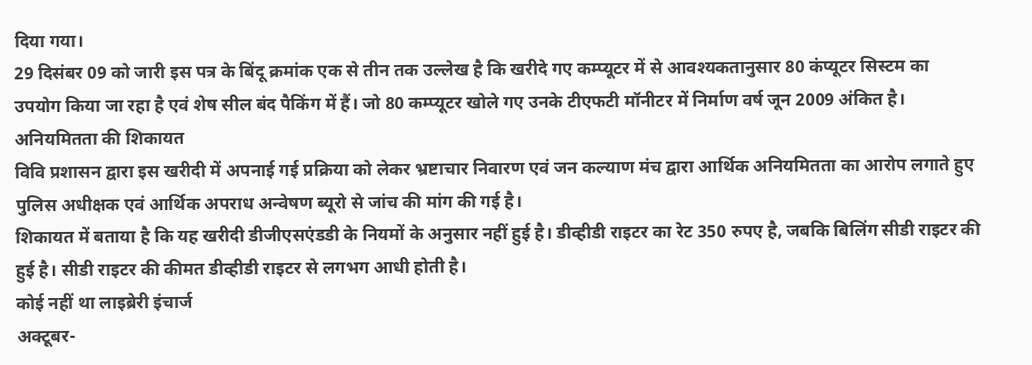दिया गया।
29 दिसंबर 09 को जारी इस पत्र के बिंदू क्रमांक एक से तीन तक उल्लेख है कि खरीदे गए कम्प्यूटर में से आवश्यकतानुसार 80 कंप्यूटर सिस्टम का उपयोग किया जा रहा है एवं शेष सील बंद पैकिंग में हैं। जो 80 कम्प्यूटर खोले गए उनके टीएफटी मॉनीटर में निर्माण वर्ष जून 2009 अंकित है।
अनियमितता की शिकायत
विवि प्रशासन द्वारा इस खरीदी में अपनाई गई प्रक्रिया को लेकर भ्रष्टाचार निवारण एवं जन कल्याण मंच द्वारा आर्थिक अनियमितता का आरोप लगाते हुए पुलिस अधीक्षक एवं आर्थिक अपराध अन्वेषण ब्यूरो से जांच की मांग की गई है।
शिकायत में बताया है कि यह खरीदी डीजीएसएंडडी के नियमों के अनुसार नहीं हुई है। डीव्हीडी राइटर का रेट 350 रुपए है, जबकि बिलिंग सीडी राइटर की हुई है। सीडी राइटर की कीमत डीव्हीडी राइटर से लगभग आधी होती है।
कोई नहीं था लाइब्रेरी इंचार्ज
अक्टूबर-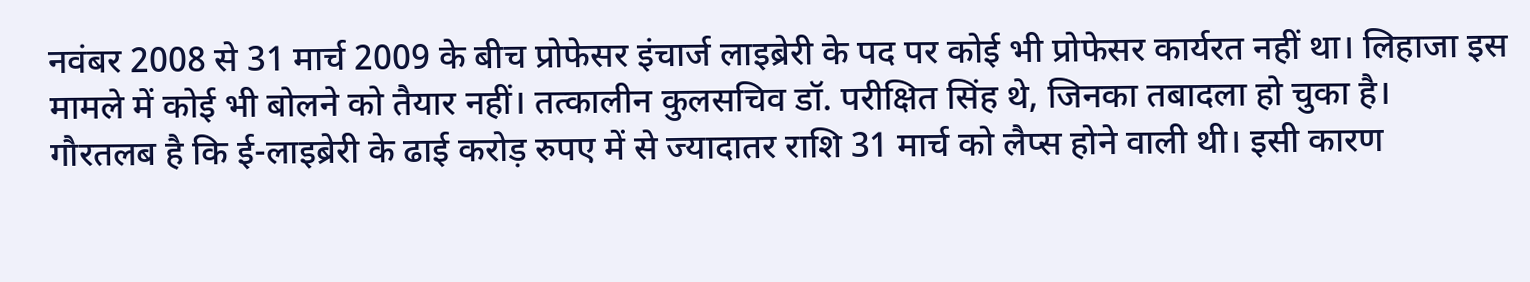नवंबर 2008 से 31 मार्च 2009 के बीच प्रोफेसर इंचार्ज लाइब्रेरी के पद पर कोई भी प्रोफेसर कार्यरत नहीं था। लिहाजा इस मामले में कोई भी बोलने को तैयार नहीं। तत्कालीन कुलसचिव डॉ. परीक्षित सिंह थे, जिनका तबादला हो चुका है।
गौरतलब है कि ई-लाइब्रेरी के ढाई करोड़ रुपए में से ज्यादातर राशि 31 मार्च को लैप्स होने वाली थी। इसी कारण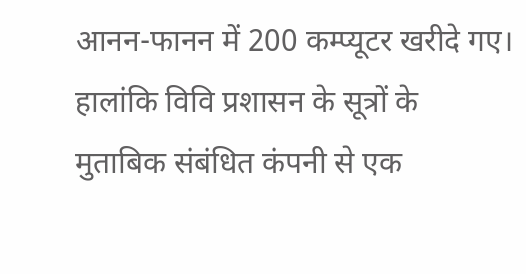आनन-फानन में 200 कम्प्यूटर खरीदे गए। हालांकि विवि प्रशासन के सूत्रों के मुताबिक संबंधित कंपनी से एक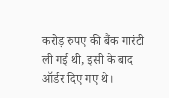करोड़ रुपए की बैंक गारंटी ली गई थी, इसी के बाद ऑर्डर दिए गए थे।